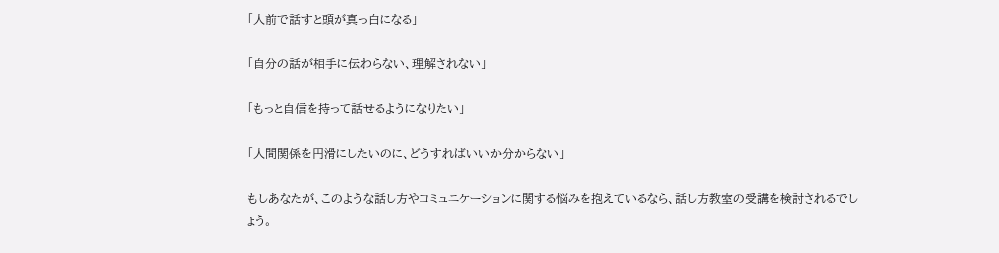「人前で話すと頭が真っ白になる」

「自分の話が相手に伝わらない、理解されない」

「もっと自信を持って話せるようになりたい」

「人間関係を円滑にしたいのに、どうすればいいか分からない」

もしあなたが、このような話し方やコミュニケーションに関する悩みを抱えているなら、話し方教室の受講を検討されるでしょう。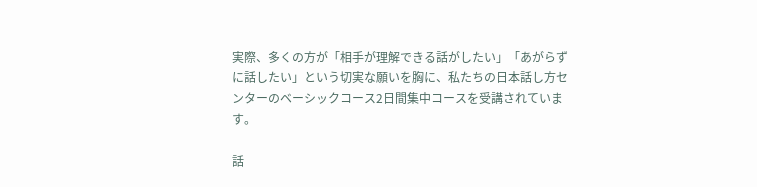実際、多くの方が「相手が理解できる話がしたい」「あがらずに話したい」という切実な願いを胸に、私たちの日本話し方センターのベーシックコース2日間集中コースを受講されています。

話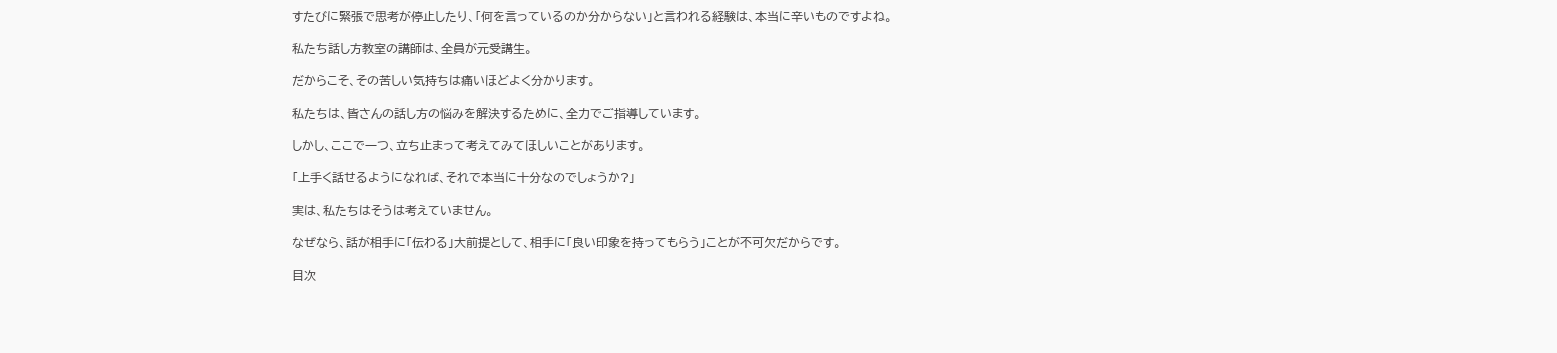すたびに緊張で思考が停止したり、「何を言っているのか分からない」と言われる経験は、本当に辛いものですよね。

私たち話し方教室の講師は、全員が元受講生。

だからこそ、その苦しい気持ちは痛いほどよく分かります。

私たちは、皆さんの話し方の悩みを解決するために、全力でご指導しています。

しかし、ここで一つ、立ち止まって考えてみてほしいことがあります。

「上手く話せるようになれば、それで本当に十分なのでしょうか?」

実は、私たちはそうは考えていません。

なぜなら、話が相手に「伝わる」大前提として、相手に「良い印象を持ってもらう」ことが不可欠だからです。

目次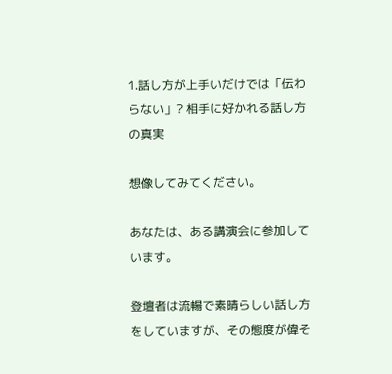1.話し方が上手いだけでは「伝わらない」? 相手に好かれる話し方の真実

想像してみてください。

あなたは、ある講演会に参加しています。

登壇者は流暢で素晴らしい話し方をしていますが、その態度が偉そ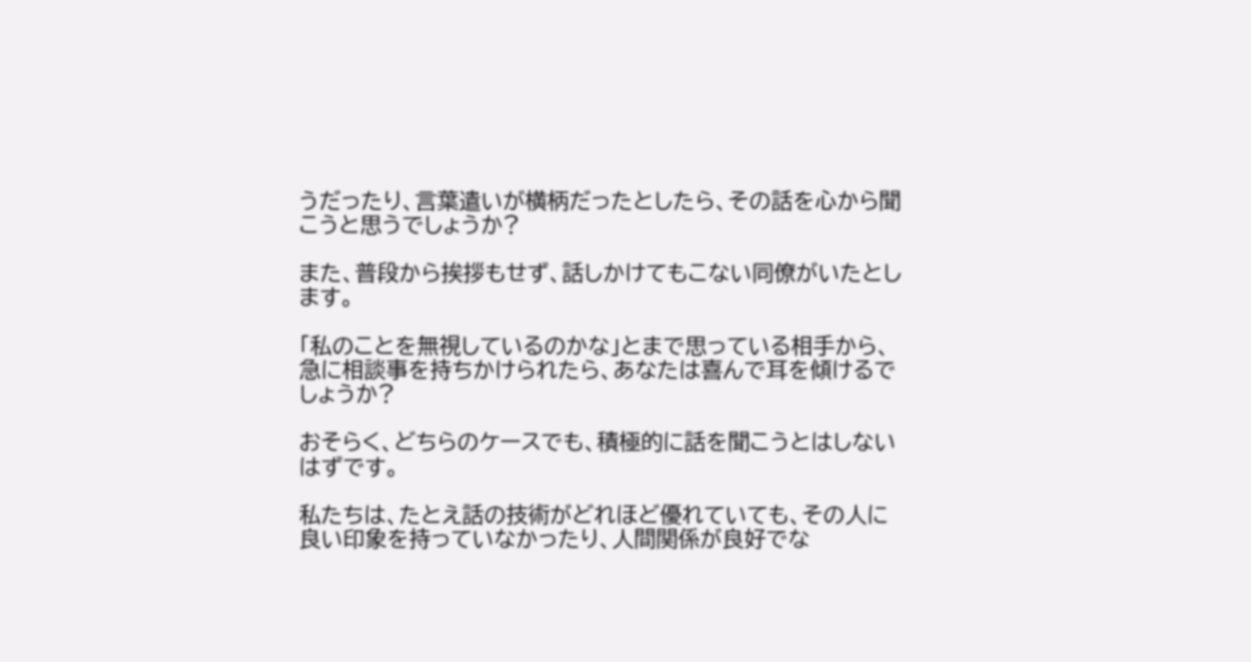うだったり、言葉遣いが横柄だったとしたら、その話を心から聞こうと思うでしょうか?

また、普段から挨拶もせず、話しかけてもこない同僚がいたとします。

「私のことを無視しているのかな」とまで思っている相手から、急に相談事を持ちかけられたら、あなたは喜んで耳を傾けるでしょうか?

おそらく、どちらのケースでも、積極的に話を聞こうとはしないはずです。

私たちは、たとえ話の技術がどれほど優れていても、その人に良い印象を持っていなかったり、人間関係が良好でな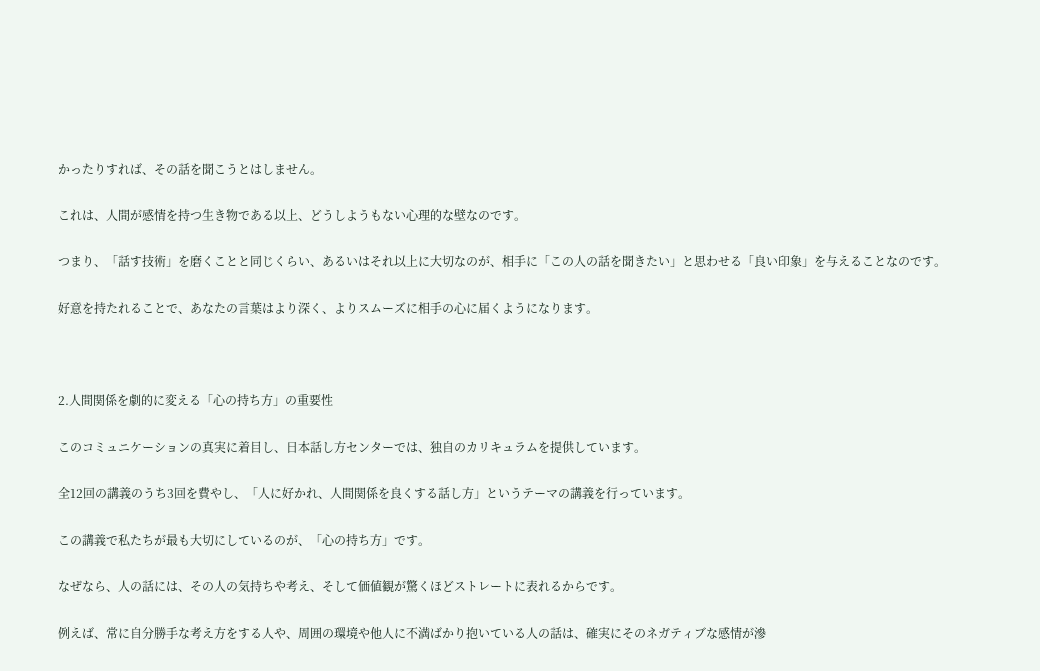かったりすれば、その話を聞こうとはしません。

これは、人間が感情を持つ生き物である以上、どうしようもない心理的な壁なのです。

つまり、「話す技術」を磨くことと同じくらい、あるいはそれ以上に大切なのが、相手に「この人の話を聞きたい」と思わせる「良い印象」を与えることなのです。

好意を持たれることで、あなたの言葉はより深く、よりスムーズに相手の心に届くようになります。



2.人間関係を劇的に変える「心の持ち方」の重要性

このコミュニケーションの真実に着目し、日本話し方センターでは、独自のカリキュラムを提供しています。

全12回の講義のうち3回を費やし、「人に好かれ、人間関係を良くする話し方」というテーマの講義を行っています。

この講義で私たちが最も大切にしているのが、「心の持ち方」です。

なぜなら、人の話には、その人の気持ちや考え、そして価値観が驚くほどストレートに表れるからです。

例えば、常に自分勝手な考え方をする人や、周囲の環境や他人に不満ばかり抱いている人の話は、確実にそのネガティブな感情が滲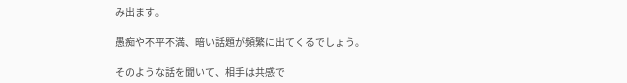み出ます。

愚痴や不平不満、暗い話題が頻繁に出てくるでしょう。

そのような話を聞いて、相手は共感で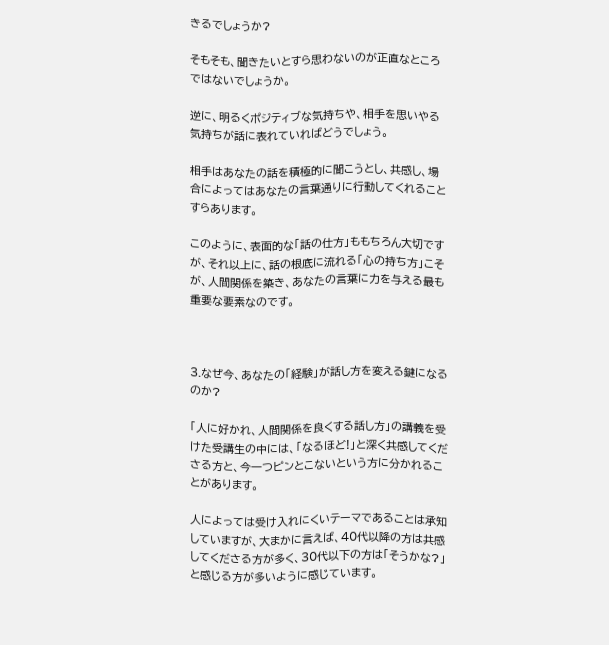きるでしょうか?

そもそも、聞きたいとすら思わないのが正直なところではないでしょうか。

逆に、明るくポジティブな気持ちや、相手を思いやる気持ちが話に表れていればどうでしょう。

相手はあなたの話を積極的に聞こうとし、共感し、場合によってはあなたの言葉通りに行動してくれることすらあります。

このように、表面的な「話の仕方」ももちろん大切ですが、それ以上に、話の根底に流れる「心の持ち方」こそが、人間関係を築き、あなたの言葉に力を与える最も重要な要素なのです。



3.なぜ今、あなたの「経験」が話し方を変える鍵になるのか?

「人に好かれ、人間関係を良くする話し方」の講義を受けた受講生の中には、「なるほど!」と深く共感してくださる方と、今一つピンとこないという方に分かれることがあります。

人によっては受け入れにくいテーマであることは承知していますが、大まかに言えば、40代以降の方は共感してくださる方が多く、30代以下の方は「そうかな?」と感じる方が多いように感じています。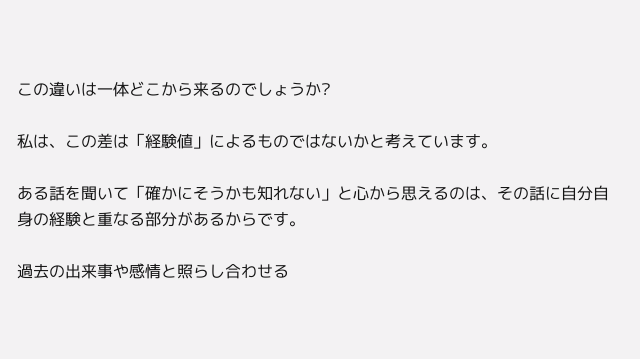この違いは一体どこから来るのでしょうか?

私は、この差は「経験値」によるものではないかと考えています。

ある話を聞いて「確かにそうかも知れない」と心から思えるのは、その話に自分自身の経験と重なる部分があるからです。

過去の出来事や感情と照らし合わせる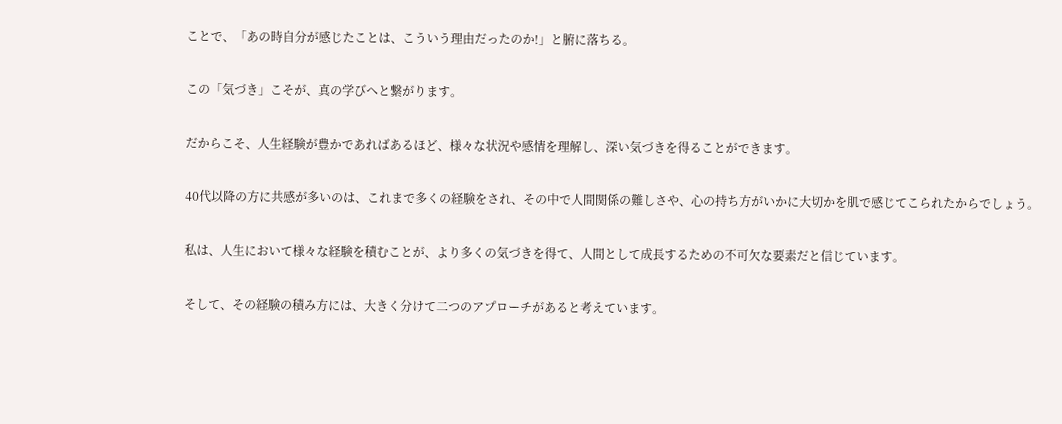ことで、「あの時自分が感じたことは、こういう理由だったのか!」と腑に落ちる。

この「気づき」こそが、真の学びへと繋がります。

だからこそ、人生経験が豊かであればあるほど、様々な状況や感情を理解し、深い気づきを得ることができます。

40代以降の方に共感が多いのは、これまで多くの経験をされ、その中で人間関係の難しさや、心の持ち方がいかに大切かを肌で感じてこられたからでしょう。

私は、人生において様々な経験を積むことが、より多くの気づきを得て、人間として成長するための不可欠な要素だと信じています。

そして、その経験の積み方には、大きく分けて二つのアプローチがあると考えています。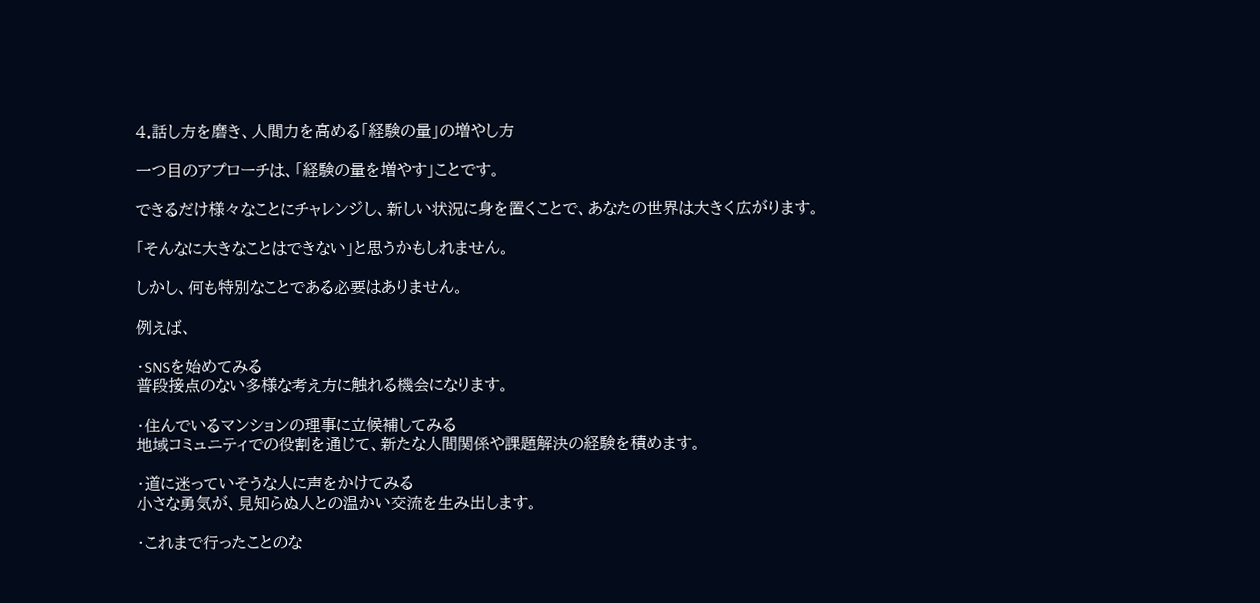4.話し方を磨き、人間力を高める「経験の量」の増やし方

一つ目のアプローチは、「経験の量を増やす」ことです。

できるだけ様々なことにチャレンジし、新しい状況に身を置くことで、あなたの世界は大きく広がります。

「そんなに大きなことはできない」と思うかもしれません。

しかし、何も特別なことである必要はありません。

例えば、

・SNSを始めてみる
普段接点のない多様な考え方に触れる機会になります。

・住んでいるマンションの理事に立候補してみる
地域コミュニティでの役割を通じて、新たな人間関係や課題解決の経験を積めます。

・道に迷っていそうな人に声をかけてみる
小さな勇気が、見知らぬ人との温かい交流を生み出します。

・これまで行ったことのな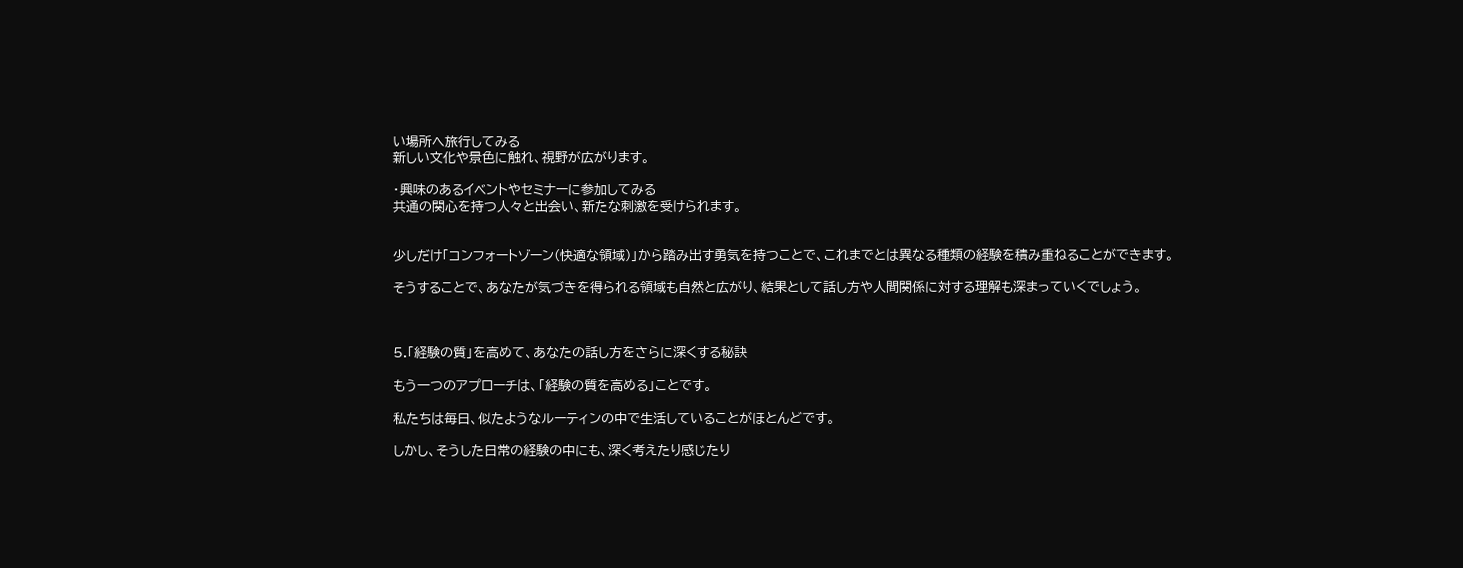い場所へ旅行してみる
新しい文化や景色に触れ、視野が広がります。

・興味のあるイベントやセミナーに参加してみる
共通の関心を持つ人々と出会い、新たな刺激を受けられます。


少しだけ「コンフォートゾーン(快適な領域)」から踏み出す勇気を持つことで、これまでとは異なる種類の経験を積み重ねることができます。

そうすることで、あなたが気づきを得られる領域も自然と広がり、結果として話し方や人間関係に対する理解も深まっていくでしょう。



5.「経験の質」を高めて、あなたの話し方をさらに深くする秘訣

もう一つのアプローチは、「経験の質を高める」ことです。

私たちは毎日、似たようなルーティンの中で生活していることがほとんどです。

しかし、そうした日常の経験の中にも、深く考えたり感じたり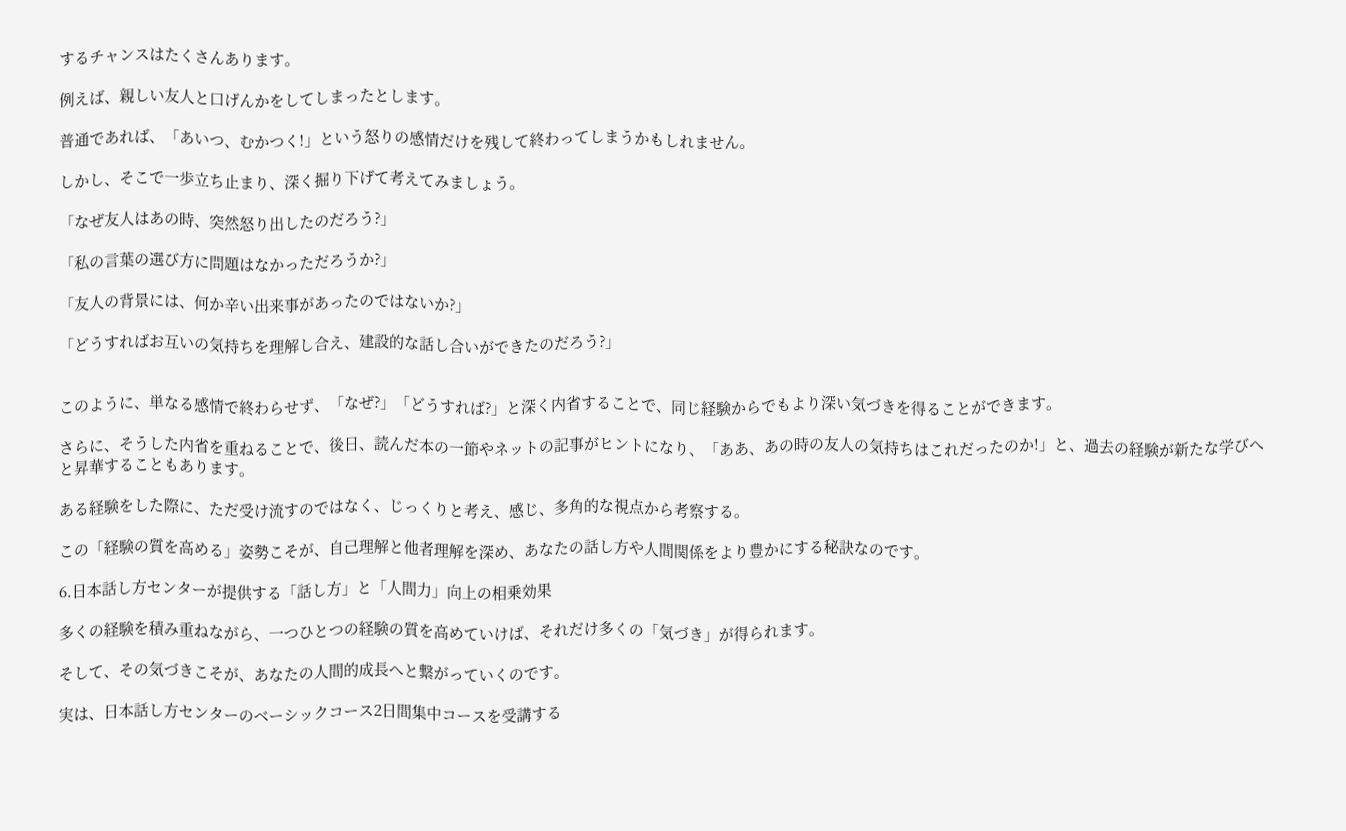するチャンスはたくさんあります。

例えば、親しい友人と口げんかをしてしまったとします。

普通であれば、「あいつ、むかつく!」という怒りの感情だけを残して終わってしまうかもしれません。

しかし、そこで一歩立ち止まり、深く掘り下げて考えてみましょう。

「なぜ友人はあの時、突然怒り出したのだろう?」

「私の言葉の選び方に問題はなかっただろうか?」

「友人の背景には、何か辛い出来事があったのではないか?」

「どうすればお互いの気持ちを理解し合え、建設的な話し合いができたのだろう?」


このように、単なる感情で終わらせず、「なぜ?」「どうすれば?」と深く内省することで、同じ経験からでもより深い気づきを得ることができます。

さらに、そうした内省を重ねることで、後日、読んだ本の一節やネットの記事がヒントになり、「ああ、あの時の友人の気持ちはこれだったのか!」と、過去の経験が新たな学びへと昇華することもあります。

ある経験をした際に、ただ受け流すのではなく、じっくりと考え、感じ、多角的な視点から考察する。

この「経験の質を高める」姿勢こそが、自己理解と他者理解を深め、あなたの話し方や人間関係をより豊かにする秘訣なのです。

6.日本話し方センターが提供する「話し方」と「人間力」向上の相乗効果

多くの経験を積み重ねながら、一つひとつの経験の質を高めていけば、それだけ多くの「気づき」が得られます。

そして、その気づきこそが、あなたの人間的成長へと繋がっていくのです。

実は、日本話し方センターのベーシックコース2日間集中コースを受講する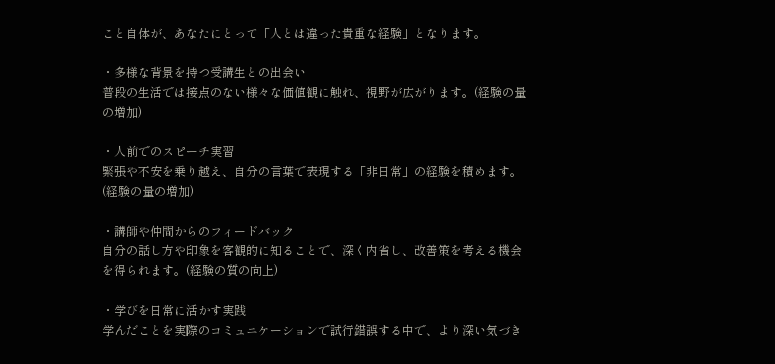こと自体が、あなたにとって「人とは違った貴重な経験」となります。

・多様な背景を持つ受講生との出会い
普段の生活では接点のない様々な価値観に触れ、視野が広がります。(経験の量の増加)

・人前でのスピーチ実習
緊張や不安を乗り越え、自分の言葉で表現する「非日常」の経験を積めます。(経験の量の増加)

・講師や仲間からのフィードバック
自分の話し方や印象を客観的に知ることで、深く内省し、改善策を考える機会を得られます。(経験の質の向上)

・学びを日常に活かす実践
学んだことを実際のコミュニケーションで試行錯誤する中で、より深い気づき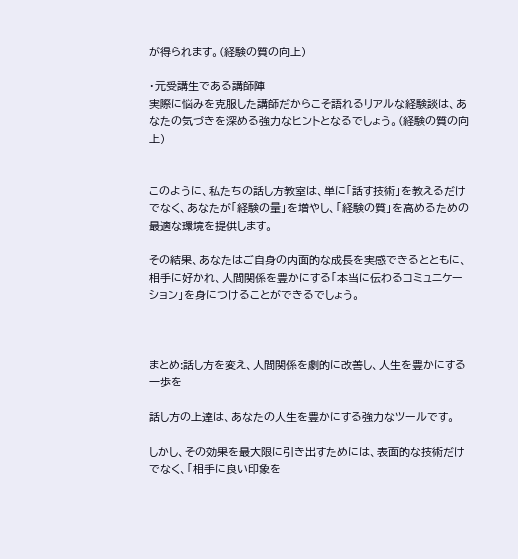が得られます。(経験の質の向上)

・元受講生である講師陣
実際に悩みを克服した講師だからこそ語れるリアルな経験談は、あなたの気づきを深める強力なヒントとなるでしょう。(経験の質の向上)


このように、私たちの話し方教室は、単に「話す技術」を教えるだけでなく、あなたが「経験の量」を増やし、「経験の質」を高めるための最適な環境を提供します。

その結果、あなたはご自身の内面的な成長を実感できるとともに、相手に好かれ、人間関係を豊かにする「本当に伝わるコミュニケーション」を身につけることができるでしょう。



まとめ:話し方を変え、人間関係を劇的に改善し、人生を豊かにする一歩を

話し方の上達は、あなたの人生を豊かにする強力なツールです。

しかし、その効果を最大限に引き出すためには、表面的な技術だけでなく、「相手に良い印象を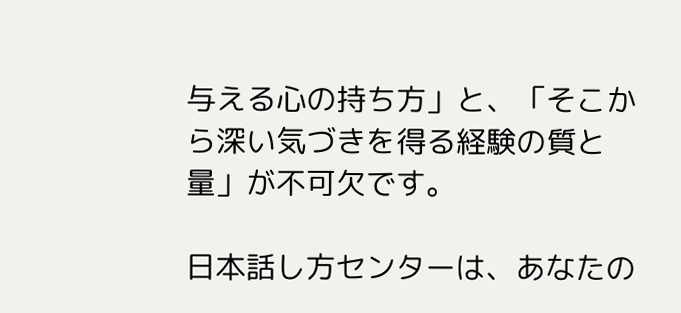与える心の持ち方」と、「そこから深い気づきを得る経験の質と量」が不可欠です。

日本話し方センターは、あなたの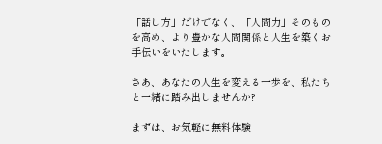「話し方」だけでなく、「人間力」そのものを高め、より豊かな人間関係と人生を築くお手伝いをいたします。

さあ、あなたの人生を変える一歩を、私たちと一緒に踏み出しませんか?

まずは、お気軽に無料体験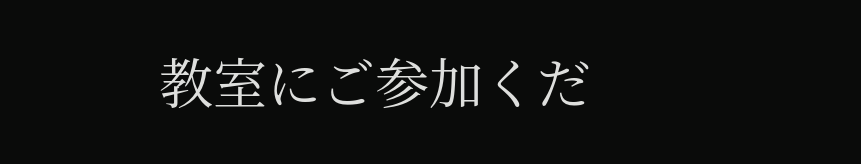教室にご参加くだ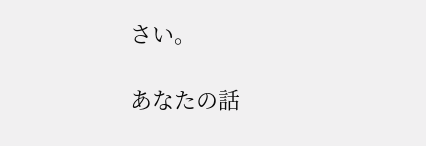さい。

あなたの話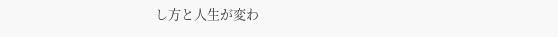し方と人生が変わ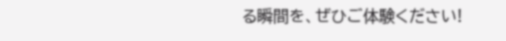る瞬間を、ぜひご体験ください!